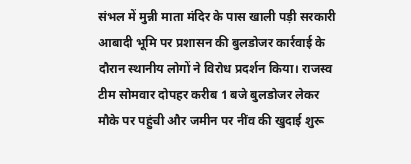संभल में मुन्नी माता मंदिर के पास खाली पड़ी सरकारी आबादी भूमि पर प्रशासन की बुलडोजर कार्रवाई के दौरान स्थानीय लोगों ने विरोध प्रदर्शन किया। राजस्व टीम सोमवार दोपहर करीब 1 बजे बुलडोजर लेकर मौके पर पहुंची और जमीन पर नींव की खुदाई शुरू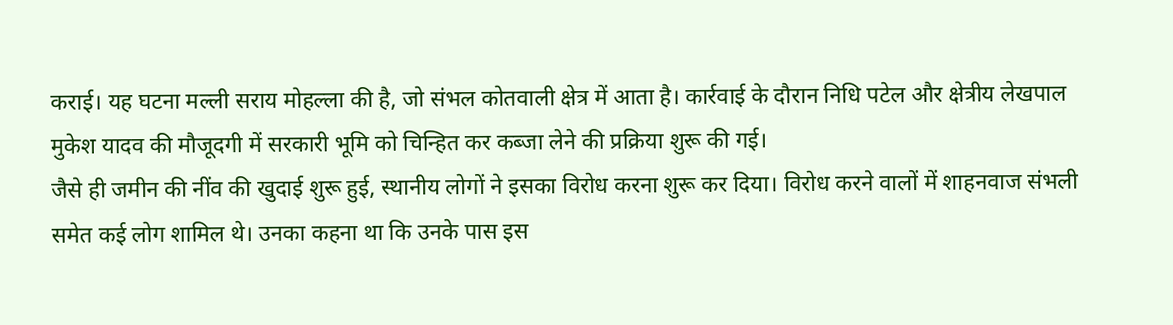कराई। यह घटना मल्ली सराय मोहल्ला की है, जो संभल कोतवाली क्षेत्र में आता है। कार्रवाई के दौरान निधि पटेल और क्षेत्रीय लेखपाल मुकेश यादव की मौजूदगी में सरकारी भूमि को चिन्हित कर कब्जा लेने की प्रक्रिया शुरू की गई।
जैसे ही जमीन की नींव की खुदाई शुरू हुई, स्थानीय लोगों ने इसका विरोध करना शुरू कर दिया। विरोध करने वालों में शाहनवाज संभली समेत कई लोग शामिल थे। उनका कहना था कि उनके पास इस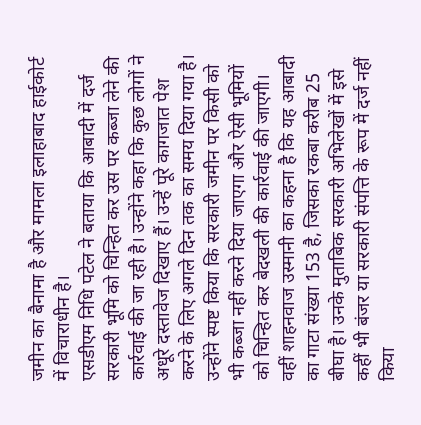जमीन का बैनामा है और मामला इलाहाबाद हाईकोर्ट में विचाराधीन है।
एसडीएम निधि पटेल ने बताया कि आबादी में दर्ज सरकारी भूमि को चिन्हित कर उस पर कब्जा लेने की कार्रवाई की जा रही है। उन्होंने कहा कि कुछ लोगों ने अधूरे दस्तावेज दिखाए हैं। उन्हें पूरे कागजात पेश करने के लिए अगले दिन तक का समय दिया गया है। उन्होंने स्पष्ट किया कि सरकारी जमीन पर किसी को भी कब्जा नहीं करने दिया जाएगा और ऐसी भूमियों को चिन्हित कर बेदखली की कार्रवाई की जाएगी। वहीं शाहनवाज उस्मानी का कहना है कि यह आबादी का गाटा संख्या 153 है, जिसका रकबा करीब 25 बीघा है। उनके मुताबिक सरकारी अभिलेखों में इसे कहीं भी बंजर या सरकारी संपत्ति के रूप में दर्ज नहीं किया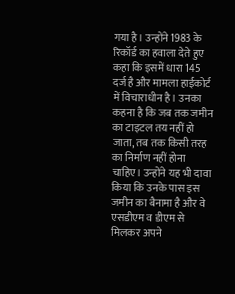गया है। उन्होंने 1983 के रिकॉर्ड का हवाला देते हुए कहा कि इसमें धारा 145 दर्ज है और मामला हाईकोर्ट में विचाराधीन है। उनका कहना है कि जब तक जमीन का टाइटल तय नहीं हो जाता, तब तक किसी तरह का निर्माण नहीं होना चाहिए। उन्होंने यह भी दावा किया कि उनके पास इस जमीन का बैनामा है और वे एसडीएम व डीएम से मिलकर अपने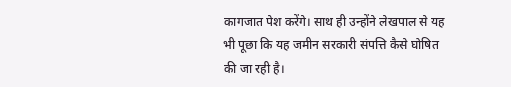कागजात पेश करेंगे। साथ ही उन्होंने लेखपाल से यह भी पूछा कि यह जमीन सरकारी संपत्ति कैसे घोषित की जा रही है।